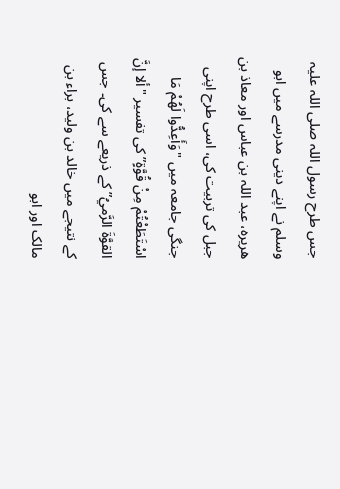جس طرح رسول اللہ صلی اللہ علیہ وسلم نے اپنے دینی مدرسے میں ابو ھریرہ، عبد اللہ بن عباس اور معاذ بن جبل کی تربیت کی، اسی طرح اپنی جنگی جامعہ میں "وَأَعِدُّوا لَهُمْ مَا اسْتَطَعْتُمْ مِنْ قُوَّةٍ” کی تفسیر "ألا إنَّ القوَّةَ الرَّميُ” کے ذریعے سے کی۔ جس کے نتیجے میں خالد بن ولید، براء بن مالک اور ابو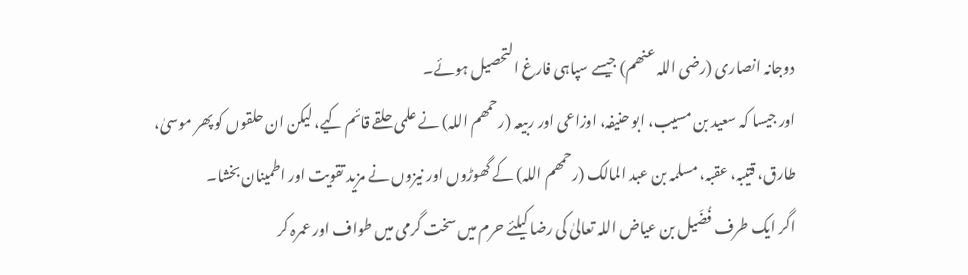دوجانہ انصاری (رضی اللہ عنھم) جیسے سپاہی فارغ التحصیل ہوئے۔
اور جیسا کہ سعید بن مسیب، ابو حنیفہ، اوزاعی اور ربیعہ (رحمھم اللہ) نے علمی حلقے قائم کیے، لیکن ان حلقوں کو پھر موسیٰ، طارق، قتیبہ، عقبہ، مسلمہ بن عبد المالک (رحمھم اللہ) کے گھوڑوں اور نيزوں نے مزید تقویت اور اطمینان بخشا۔
اگر ایک طرف فُضَیل بن عیاض اللہ تعالیٰ کی رضا کیلئے حرم میں سخت گرمی میں طواف اور عمرہ کر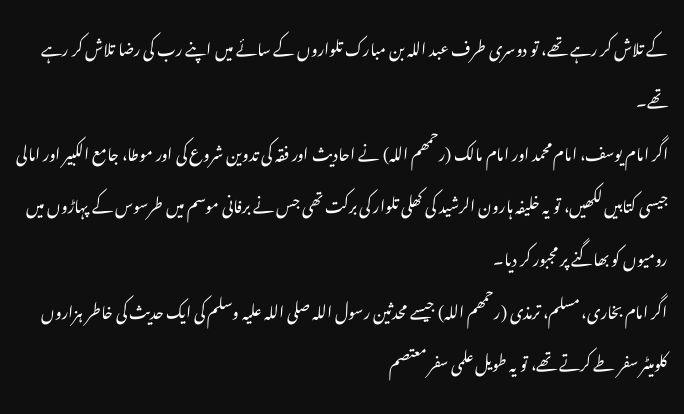کے تلاش کر رہے تھے، تو دوسری طرف عبد اللہ بن مبارک تلواروں کے سائے میں اپنے رب کی رضا تلاش کر رہے تھے۔
اگر امام یوسف، امام محمد اور امام مالک (رحمھم اللہ) نے احادیث اور فقہ کی تدوین شروع کی اور موطا، جامع الکبیر اور امالی جیسی کتابیں لکھیں، تو یہ خلیفہ ہارون الرشید کی کھلی تلوار کی برکت تھی جس نے برفانی موسم میں طرسوس کے پہاڑوں میں رومیوں کو بھاگنے پر مجبور کر دیا۔
اگر امام بخاری، مسلم، ترمذی (رحمھم اللہ) جیسے محدثین رسول اللہ صلی اللہ علیہ وسلم کی ایک حدیث کی خاطر ہزاروں کلومیٹر سفر طے کرتے تھے، تو یہ طویل علمی سفر معتصم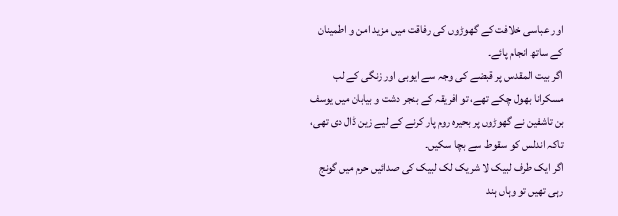اور عباسی خلافت کے گھوڑوں کی رفاقت میں مزید امن و اطمینان کے ساتھ انجام پائے۔
اگر بیت المقدس پر قبضے کی وجہ سے ایوبی اور زنگی کے لب مسکرانا بھول چکے تھے، تو افریقہ کے بنجر دشت و بیابان میں یوسف بن تاشفین نے گھوڑوں پر بحیرہ روم پار کرنے کے لیے زین ڈال دی تھی، تاکہ اندلس کو سقوط سے بچا سکیں۔
اگر ایک طرف لبیک لا شریک لک لبیک کی صدائیں حرم میں گونج رہی تھیں تو وہاں ہند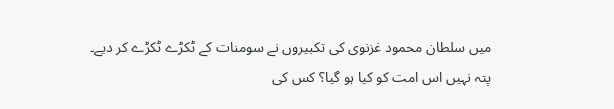میں سلطان محمود غزنوی کی تکبیروں نے سومنات کے ٹکڑے ٹکڑے کر دیے۔
پتہ نہیں اس امت کو کیا ہو گیا؟ کس کی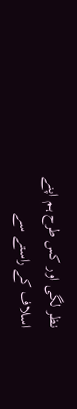نظر لگی اور کس طرح ہم اپنے اسلاف کے راستے سے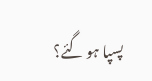پسپا ہو گئے؟